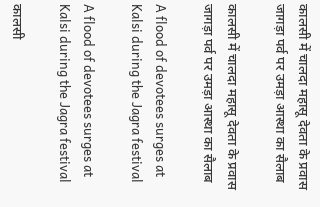कालसी में चालदा महासू देवता के प्रवास जागड़ा पर्व पर उमड़ा आस्था का सैलाब

कालसी में चालदा महासू देवता के प्रवास जागड़ा पर्व पर उमड़ा आस्था का सैलाब

A flood of devotees surges at Kalsi during the Jagra festival

A flood of devotees surges at Kalsi during the Jagra festival

कालसी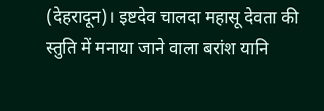(देहरादून)। इष्टदेव चालदा महासू देवता की स्तुति में मनाया जाने वाला बरांश यानि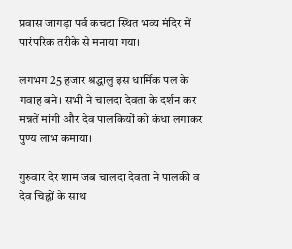प्रवास जागड़ा पर्व कचटा स्थित भव्य मंदिर में पारंपरिक तरीके से मनाया गया।

लगभग 25 हजार श्रद्धालु इस धार्मिक पल के गवाह बने। सभी ने चालदा देवता के दर्शन कर मन्नतें मांगी और देव पालकियों को कंधा लगाकर पुण्य लाभ कमाया।

गुरुवार देर शाम जब चालदा देवता ने पालकी व देव चिह्नों के साथ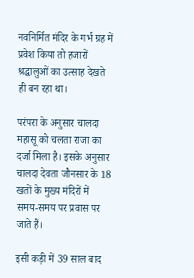नवनिर्मित मंदिर के गर्भ ग्रह में प्रवेश किया तो हजारों श्रद्धालुओं का उत्साह देखते ही बन रहा था।

परंपरा के अनुसार चालदा महासू को चलता राजा का दर्जा मिला है। इसके अनुसार चालदा देवता जौनसार के 18 खतों के मुख्य मंदिरों में समय-समय पर प्रवास पर जाते हैं।

इसी कड़ी में 39 साल बाद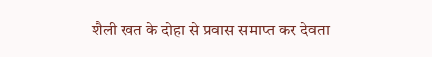शैली खत के दोहा से प्रवास समाप्त कर देवता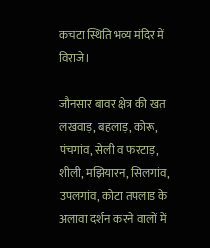कचटा स्थिति भव्य मंदिर में विराजे।

जौनसार बावर क्षेत्र की खत लखवाड़, बहलाड़, कोरू, पंचगांव, सेली व फरटाड़, शीली, मझियारन, सिलगांव, उपलगांव, कोटा तपलाड के अलावा दर्शन करने वालों में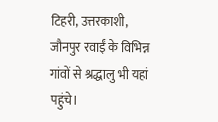टिहरी, उत्तरकाशी, जौनपुर रवाईं के विभिन्न गांवों से श्रद्धालु भी यहां पहुंचे।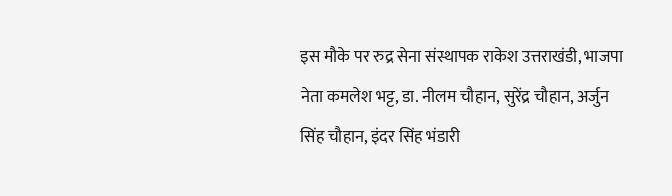इस मौके पर रुद्र सेना संस्थापक राकेश उत्तराखंडी, भाजपा नेता कमलेश भट्ट, डा. नीलम चौहान, सुरेंद्र चौहान, अर्जुन सिंह चौहान, इंदर सिंह भंडारी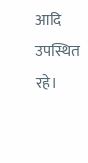आदि उपस्थित रहे।